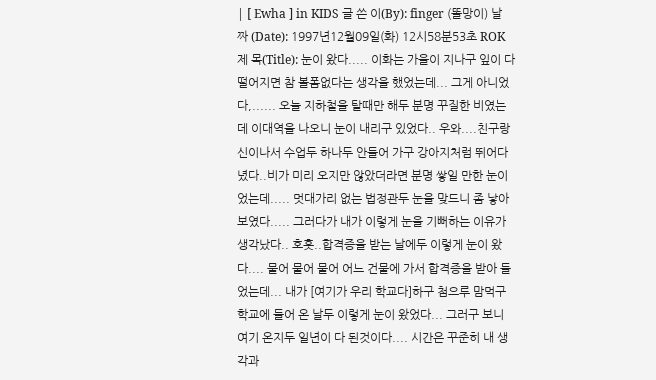| [ Ewha ] in KIDS 글 쓴 이(By): finger (똘망이) 날 짜 (Date): 1997년12월09일(화) 12시58분53초 ROK 제 목(Title): 눈이 왔다..... 이화는 가을이 지나구 잎이 다 떨어지면 참 볼폼없다는 생각을 했었는데... 그게 아니었다,...... 오늘 지하철을 탈때만 해두 분명 꾸질한 비였는데 이대역을 나오니 눈이 내리구 있었다.. 우와....친구랑 신이나서 수업두 하나두 안들어 가구 강아지처럼 뛰어다녔다..비가 미리 오지만 않았더라면 분명 쌓일 만한 눈이었는데..... 멋대가리 없는 법정관두 눈을 맞드니 좀 낳아 보였다..... 그러다가 내가 이렇게 눈을 기뻐하는 이유가 생각났다.. 호홋..합격증을 받는 날에두 이렇게 눈이 왔다.... 물어 물어 물어 어느 건물에 가서 합격증을 받아 들었는데... 내가 [여기가 우리 학교다]하구 첨으루 맘먹구 학교에 들어 온 날두 이렇게 눈이 왔었다... 그러구 보니 여기 온지두 일년이 다 된것이다.... 시간은 꾸준히 내 생각과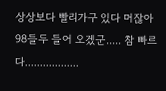상상보다 빨리가구 있다 머잖아 98들두 들어 오겠군..... 참 빠르다..................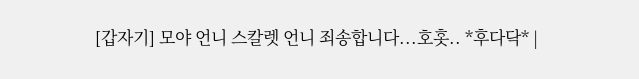[갑자기] 모야 언니 스칼렛 언니 죄송합니다...호홋.. *후다닥* |